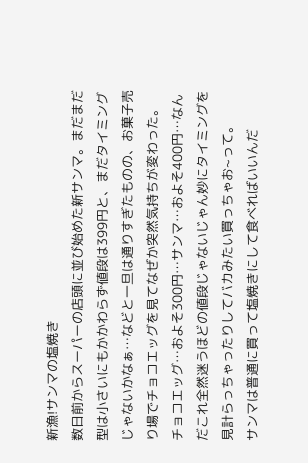新漁!サンマの塩焼き
数日前からスーパーの店頭に並び始めた新サンマ。まだまだ型は小さいにもかかわらず値段は399円と、まだタイミングじゃないかなぁ…などと一旦は通りすぎたものの、お菓子売り場でチョコエッグを見てなぜか突然気持ちが変わった。
チョコエッグ…およそ300円…サンマ…およそ400円…なんだこれ全然迷うほどの値段じゃないじゃん妙にタイミングを見計らっちゃったりしてバカみたい買っちゃお~って。
サンマは普通に買って塩焼きにして食べればいいんだ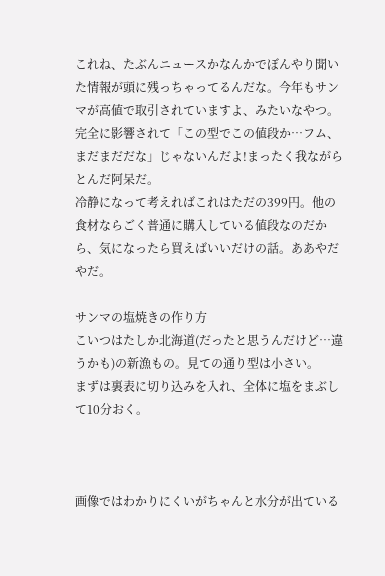これね、たぶんニュースかなんかでぼんやり聞いた情報が頭に残っちゃってるんだな。今年もサンマが高値で取引されていますよ、みたいなやつ。完全に影響されて「この型でこの値段か…フム、まだまだだな」じゃないんだよ!まったく我ながらとんだ阿呆だ。
冷静になって考えればこれはただの399円。他の食材ならごく普通に購入している値段なのだから、気になったら買えばいいだけの話。ああやだやだ。

サンマの塩焼きの作り方
こいつはたしか北海道(だったと思うんだけど…違うかも)の新漁もの。見ての通り型は小さい。
まずは裏表に切り込みを入れ、全体に塩をまぶして10分おく。



画像ではわかりにくいがちゃんと水分が出ている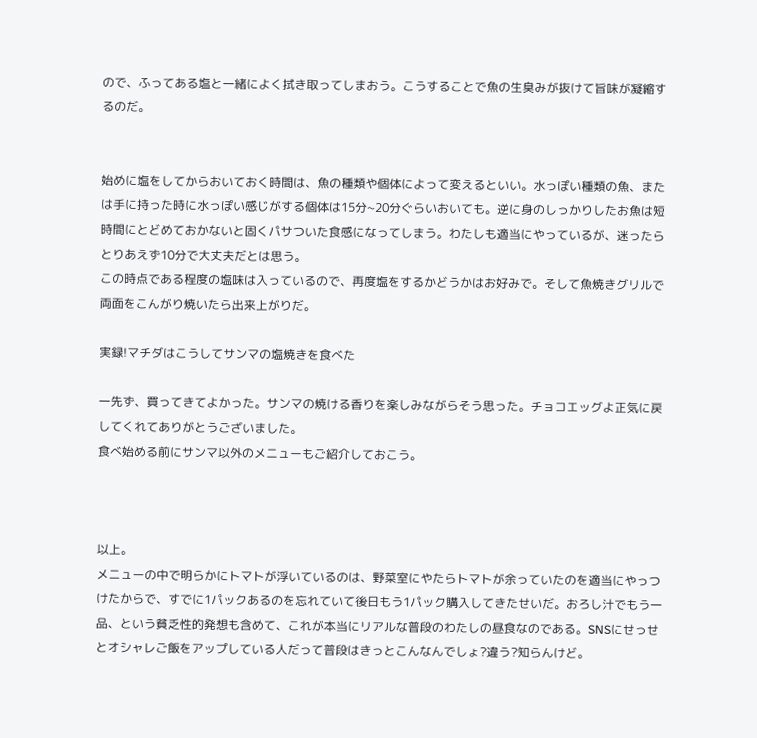ので、ふってある塩と一緒によく拭き取ってしまおう。こうすることで魚の生臭みが抜けて旨味が凝縮するのだ。


始めに塩をしてからおいておく時間は、魚の種類や個体によって変えるといい。水っぽい種類の魚、または手に持った時に水っぽい感じがする個体は15分~20分ぐらいおいても。逆に身のしっかりしたお魚は短時間にとどめておかないと固くパサついた食感になってしまう。わたしも適当にやっているが、迷ったらとりあえず10分で大丈夫だとは思う。
この時点である程度の塩味は入っているので、再度塩をするかどうかはお好みで。そして魚焼きグリルで両面をこんがり焼いたら出来上がりだ。

実録!マチダはこうしてサンマの塩焼きを食べた

一先ず、買ってきてよかった。サンマの焼ける香りを楽しみながらそう思った。チョコエッグよ正気に戻してくれてありがとうございました。
食べ始める前にサンマ以外のメニューもご紹介しておこう。



以上。
メニューの中で明らかにトマトが浮いているのは、野菜室にやたらトマトが余っていたのを適当にやっつけたからで、すでに1パックあるのを忘れていて後日もう1パック購入してきたせいだ。おろし汁でもう一品、という貧乏性的発想も含めて、これが本当にリアルな普段のわたしの昼食なのである。SNSにせっせとオシャレご飯をアップしている人だって普段はきっとこんなんでしょ?違う?知らんけど。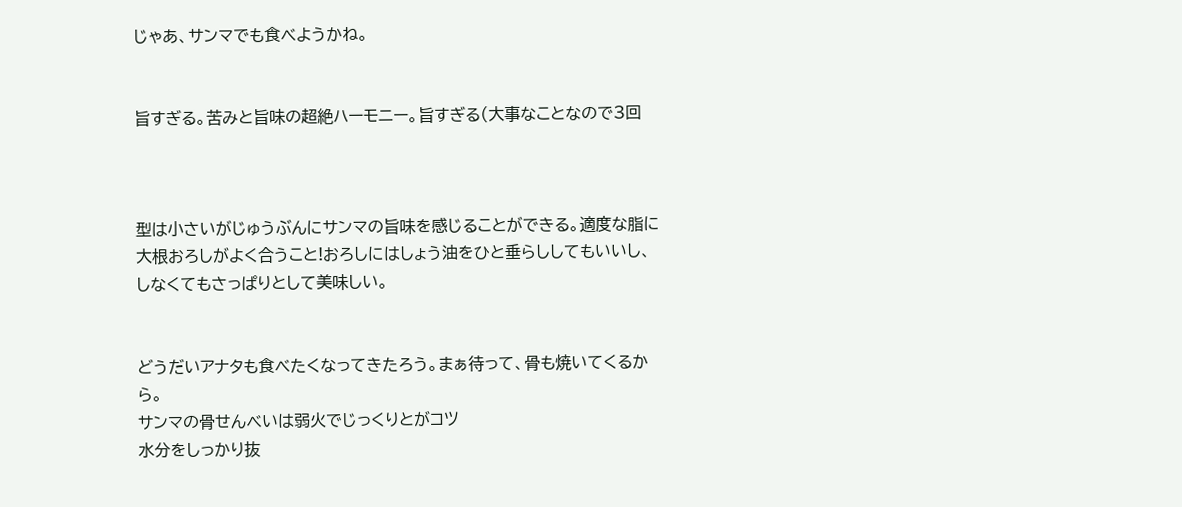じゃあ、サンマでも食べようかね。


旨すぎる。苦みと旨味の超絶ハーモニー。旨すぎる(大事なことなので3回



型は小さいがじゅうぶんにサンマの旨味を感じることができる。適度な脂に大根おろしがよく合うこと!おろしにはしょう油をひと垂らししてもいいし、しなくてもさっぱりとして美味しい。


どうだいアナタも食べたくなってきたろう。まぁ待って、骨も焼いてくるから。
サンマの骨せんべいは弱火でじっくりとがコツ
水分をしっかり抜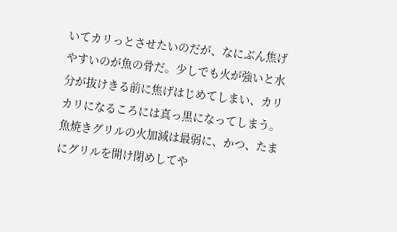いてカリっとさせたいのだが、なにぶん焦げやすいのが魚の骨だ。少しでも火が強いと水分が抜けきる前に焦げはじめてしまい、カリカリになるころには真っ黒になってしまう。
魚焼きグリルの火加減は最弱に、かつ、たまにグリルを開け閉めしてや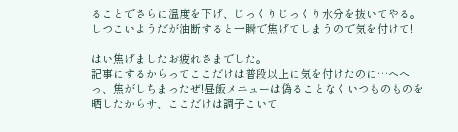ることでさらに温度を下げ、じっくりじっくり水分を抜いてやる。しつこいようだが油断すると一瞬で焦げてしまうので気を付けて!

はい焦げましたお疲れさまでした。
記事にするからってここだけは普段以上に気を付けたのに…へへっ、焦がしちまったぜ!昼飯メニューは偽ることなくいつものものを晒したからサ、ここだけは調子こいて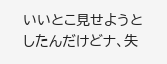いいとこ見せようとしたんだけどナ、失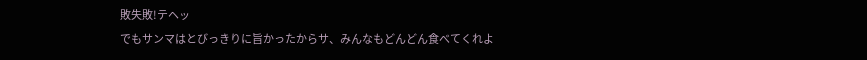敗失敗!テヘッ
でもサンマはとびっきりに旨かったからサ、みんなもどんどん食べてくれよ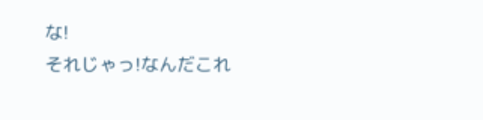な!
それじゃっ!なんだこれ